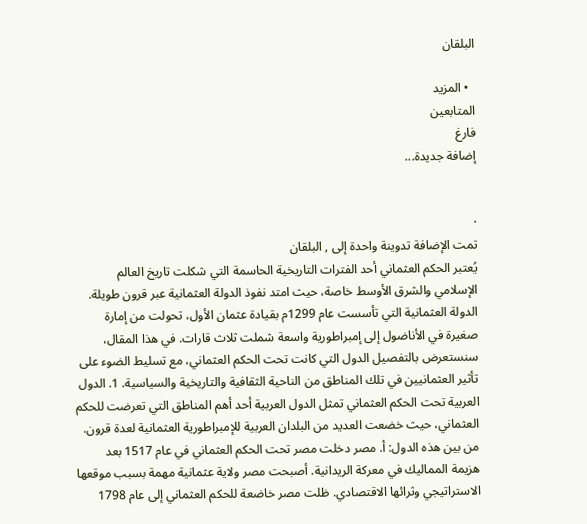البلقان

  • المزيد
المتابعين
فارغ
إضافة جديدة...


·
تمت الإضافة تدوينة واحدة إلى , البلقان
يُعتبر الحكم العثماني أحد الفترات التاريخية الحاسمة التي شكلت تاريخ العالم الإسلامي والشرق الأوسط خاصة، حيث امتد نفوذ الدولة العثمانية عبر قرون طويلة. الدولة العثمانية التي تأسست عام 1299م بقيادة عثمان الأول، تحولت من إمارة صغيرة في الأناضول إلى إمبراطورية واسعة شملت ثلاث قارات. في هذا المقال، سنستعرض بالتفصيل الدول التي كانت تحت الحكم العثماني، مع تسليط الضوء على تأثير العثمانيين في تلك المناطق من الناحية الثقافية والتاريخية والسياسية. 1. الدول العربية تحت الحكم العثماني تمثل الدول العربية أحد أهم المناطق التي تعرضت للحكم العثماني، حيث خضعت العديد من البلدان العربية للإمبراطورية العثمانية لعدة قرون. من بين هذه الدول: أ. مصر دخلت مصر تحت الحكم العثماني في عام 1517 بعد هزيمة المماليك في معركة الريدانية. أصبحت مصر ولاية عثمانية مهمة بسبب موقعها الاستراتيجي وثرائها الاقتصادي. ظلت مصر خاضعة للحكم العثماني إلى عام 1798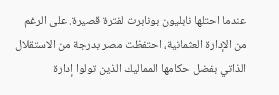عندما احتلها نابليون بونابرت لفترة قصيرة. على الرغم من الإدارة العثمانية، احتفظت مصر بدرجة من الاستقلال الذاتي بفضل حكامها المماليك الذين تولوا إدارة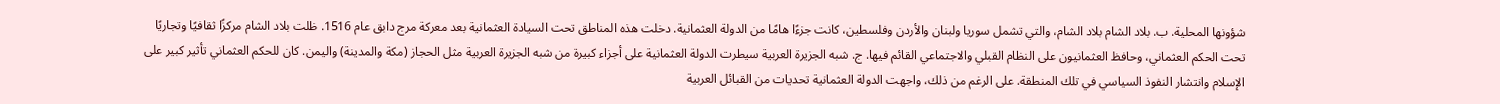شؤونها المحلية. ب. بلاد الشام بلاد الشام، والتي تشمل سوريا ولبنان والأردن وفلسطين، كانت جزءًا هامًا من الدولة العثمانية. دخلت هذه المناطق تحت السيادة العثمانية بعد معركة مرج دابق عام 1516. ظلت بلاد الشام مركزًا ثقافيًا وتجاريًا تحت الحكم العثماني، وحافظ العثمانيون على النظام القبلي والاجتماعي القائم فيها. ج. شبه الجزيرة العربية سيطرت الدولة العثمانية على أجزاء كبيرة من شبه الجزيرة العربية مثل الحجاز (مكة والمدينة) واليمن. كان للحكم العثماني تأثير كبير على الإسلام وانتشار النفوذ السياسي في تلك المنطقة. على الرغم من ذلك، واجهت الدولة العثمانية تحديات من القبائل العربية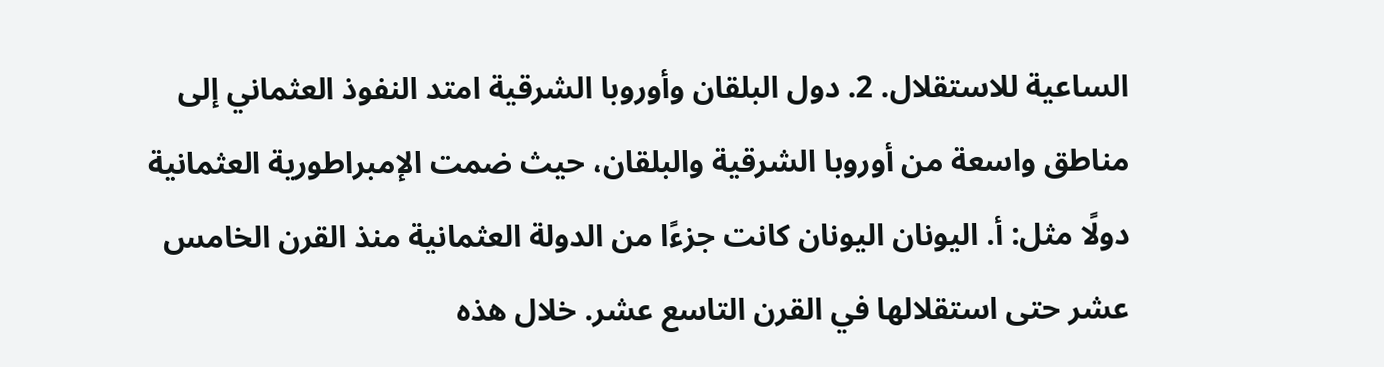الساعية للاستقلال. 2. دول البلقان وأوروبا الشرقية امتد النفوذ العثماني إلى مناطق واسعة من أوروبا الشرقية والبلقان، حيث ضمت الإمبراطورية العثمانية دولًا مثل: أ. اليونان اليونان كانت جزءًا من الدولة العثمانية منذ القرن الخامس عشر حتى استقلالها في القرن التاسع عشر. خلال هذه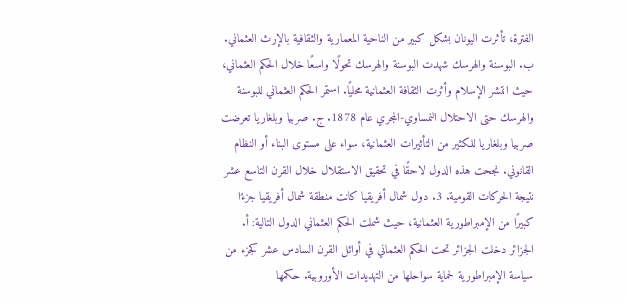الفترة، تأثرت اليونان بشكل كبير من الناحية المعمارية والثقافية بالإرث العثماني. ب. البوسنة والهرسك شهدت البوسنة والهرسك تحولًا واسعًا خلال الحكم العثماني، حيث انتشر الإسلام وأثرت الثقافة العثمانية محليًا. استمر الحكم العثماني للبوسنة والهرسك حتى الاحتلال النمساوي-المجري عام 1878. ج. صربيا وبلغاريا تعرضت صربيا وبلغاريا للكثير من التأثيرات العثمانية، سواء على مستوى البناء أو النظام القانوني. نجحت هذه الدول لاحقًا في تحقيق الاستقلال خلال القرن التاسع عشر نتيجة الحركات القومية. 3. دول شمال أفريقيا كانت منطقة شمال أفريقيا جزءًا كبيرًا من الإمبراطورية العثمانية، حيث شملت الحكم العثماني الدول التالية: أ. الجزائر دخلت الجزائر تحت الحكم العثماني في أوائل القرن السادس عشر كجزء من سياسة الإمبراطورية لحماية سواحلها من التهديدات الأوروبية. حكمها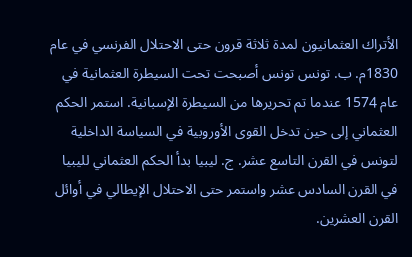الأتراك العثمانيون لمدة ثلاثة قرون حتى الاحتلال الفرنسي في عام 1830م. ب. تونس تونس أصبحت تحت السيطرة العثمانية في عام 1574 عندما تم تحريرها من السيطرة الإسبانية. استمر الحكم العثماني إلى حين تدخل القوى الأوروبية في السياسة الداخلية لتونس في القرن التاسع عشر. ج. ليبيا بدأ الحكم العثماني لليبيا في القرن السادس عشر واستمر حتى الاحتلال الإيطالي في أوائل القرن العشرين.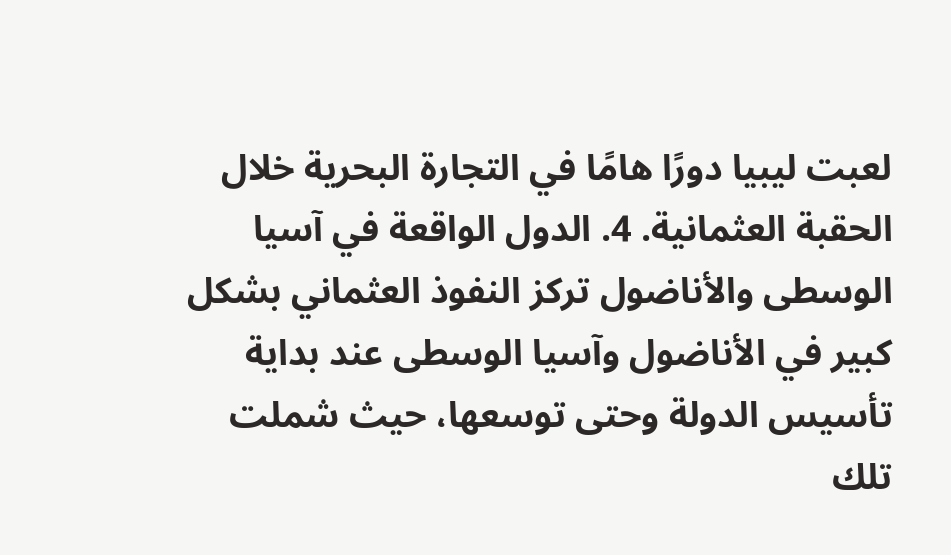لعبت ليبيا دورًا هامًا في التجارة البحرية خلال الحقبة العثمانية. 4. الدول الواقعة في آسيا الوسطى والأناضول تركز النفوذ العثماني بشكل كبير في الأناضول وآسيا الوسطى عند بداية تأسيس الدولة وحتى توسعها، حيث شملت تلك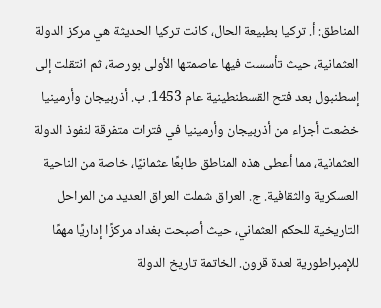المناطق: أ. تركيا بطبيعة الحال، كانت تركيا الحديثة هي مركز الدولة العثمانية، حيث تأسست فيها عاصمتها الأولى بورصة، ثم انتقلت إلى إسطنبول بعد فتح القسطنطينية عام 1453. ب. أذربيجان وأرمينيا خضعت أجزاء من أذربيجان وأرمينيا في فترات متفرقة لنفوذ الدولة العثمانية، مما أعطى هذه المناطق طابعًا عثمانيًا، خاصة من الناحية العسكرية والثقافية. ج. العراق شملت العراق العديد من المراحل التاريخية للحكم العثماني، حيث أصبحت بغداد مركزًا إداريًا مهمًا للإمبراطورية لعدة قرون. الخاتمة تاريخ الدولة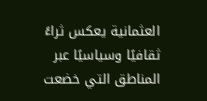العثمانية يعكس ثراءً ثقافيًا وسياسيًا عبر المناطق التي خضعت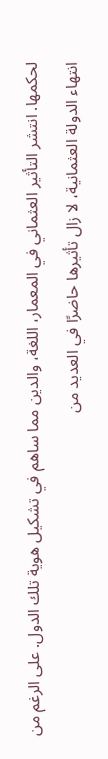لحكمها. انتشر التأثير العثماني في المعمار، اللغة، والدين مما ساهم في تشكيل هوية تلك الدول. على الرغم من انتهاء الدولة العثمانية، لا زال تأثيرها حاضرًا في العديد من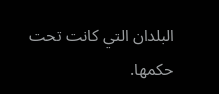البلدان التي كانت تحت حكمها.